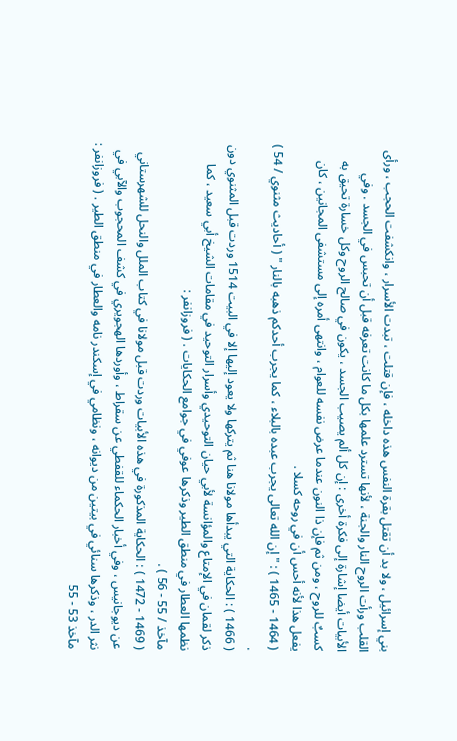بني إسرائيل ، ولا بد أن تقتل بقرة النفس هذه داخله ، فإن قتلت ، تبدت الأسرار ، وانكشفت الحجب ، ورأى القلب ورأت الروح النار والجنة ، لأنها تسترد علمها بكل ما كانت تعرفه قبل أن تحبس في الجسد . وفي الأبيات أيضا إشارة إلى فكرة أخرى : إن كل ألم يصيب الجسد ، يكون في صالح الروح وكل خسارة تحيق به كسبٌ للروح ، ومن ثم فإن ذا النون عندما عرض نفسه للعوام ، وانتهى أمره إلى مستشفى المجانين ، كان يفعل هذا لأنه أحس أن في روحه كسلا .
( 1464 - 1465 ) : " إن الله تعالى يجرب عبده بالبلاء ، كما يجرب أحدكم ذهبه بالنار " ( أحاديث مثنوي / 54 ) .
( 1466 ) : الحكاية التي يبدأها مولانا هنا ثم يتركها ولا يعود إليها إلا في البيت 1514 وردت قبل المثنوي دون ذكر لقمان في الإمتاع والمؤانسة لأبي حيان التوحيدي وأسرار التوحيد في مقامات الشيخ أبي سعيد ، كما نظمها العطار في منطق الطير وذكرها عوفي في جوامع الحكايات . ( فروزانفر :
مآخذ / 55 - 56 ) .
( 1469 - 1472 ) : الحكاية المذكورة في هذه الأبيات وردت قبل مولانا في كتاب الملل والنحل للشهرستاني عن ديوجانيس ، وفي أخبار الحكماء للقفطي عن سقراط ، وأوردها الهجويري في كشف المحجوب والآبي في نثر الدر ، وذكرها سنائي في بيتين من ديوانه ، ونظامي في إسكندر نامه والعطار في منطق الطير . ( فروزانفر : مآخذ 53 - 55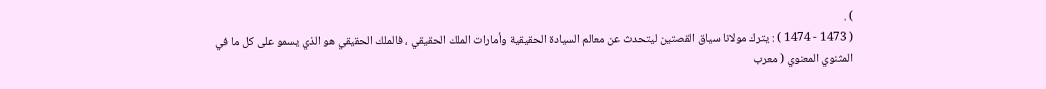) .
( 1473 - 1474 ) : يترك مولانا سياق القصتين ليتحدث عن معالم السيادة الحقيقية وأمارات الملك الحقيقي ، فالملك الحقيقي هو الذي يسمو على كل ما في
المثنوي المعنوي ( معرب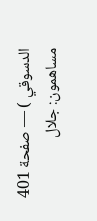الدسوقي ) — صفحة 401
مساهمون: جلال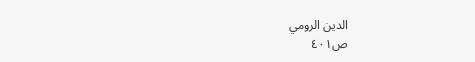الدين الرومي
ص٤٠١